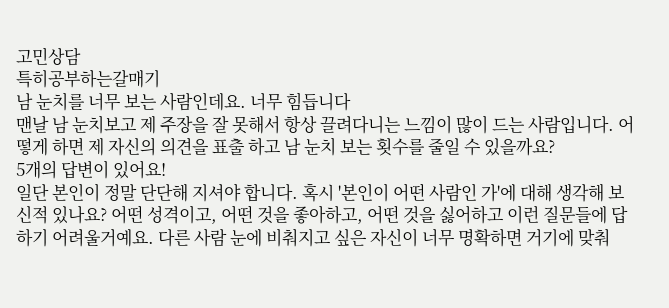고민상담
특히공부하는갈매기
남 눈치를 너무 보는 사람인데요. 너무 힘듭니다
맨날 남 눈치보고 제 주장을 잘 못해서 항상 끌려다니는 느낌이 많이 드는 사람입니다. 어떻게 하면 제 자신의 의견을 표출 하고 남 눈치 보는 횟수를 줄일 수 있을까요?
5개의 답변이 있어요!
일단 본인이 정말 단단해 지셔야 합니다. 혹시 '본인이 어떤 사람인 가'에 대해 생각해 보신적 있나요? 어떤 성격이고, 어떤 것을 좋아하고, 어떤 것을 싫어하고 이런 질문들에 답하기 어려울거예요. 다른 사람 눈에 비춰지고 싶은 자신이 너무 명확하면 거기에 맞춰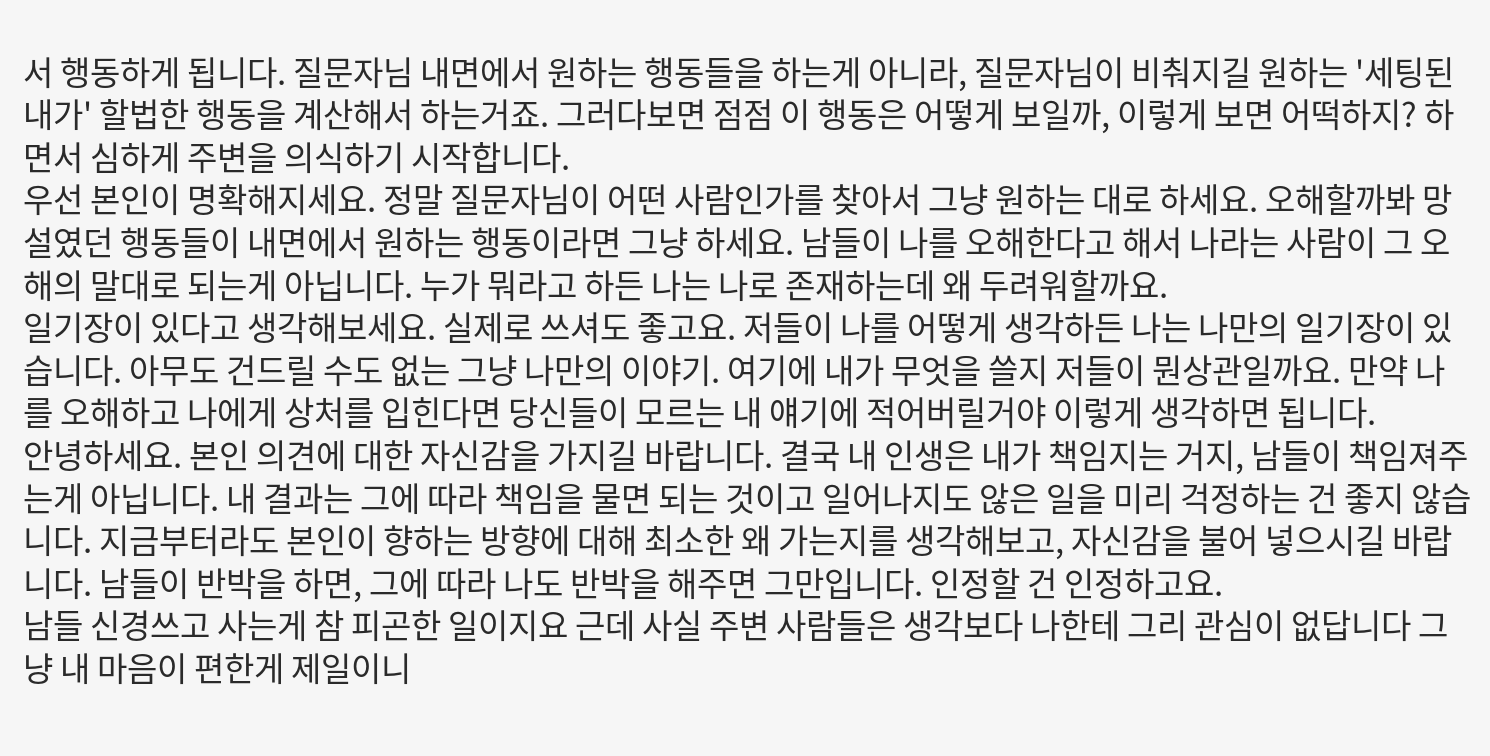서 행동하게 됩니다. 질문자님 내면에서 원하는 행동들을 하는게 아니라, 질문자님이 비춰지길 원하는 '세팅된 내가' 할법한 행동을 계산해서 하는거죠. 그러다보면 점점 이 행동은 어떻게 보일까, 이렇게 보면 어떡하지? 하면서 심하게 주변을 의식하기 시작합니다.
우선 본인이 명확해지세요. 정말 질문자님이 어떤 사람인가를 찾아서 그냥 원하는 대로 하세요. 오해할까봐 망설였던 행동들이 내면에서 원하는 행동이라면 그냥 하세요. 남들이 나를 오해한다고 해서 나라는 사람이 그 오해의 말대로 되는게 아닙니다. 누가 뭐라고 하든 나는 나로 존재하는데 왜 두려워할까요.
일기장이 있다고 생각해보세요. 실제로 쓰셔도 좋고요. 저들이 나를 어떻게 생각하든 나는 나만의 일기장이 있습니다. 아무도 건드릴 수도 없는 그냥 나만의 이야기. 여기에 내가 무엇을 쓸지 저들이 뭔상관일까요. 만약 나를 오해하고 나에게 상처를 입힌다면 당신들이 모르는 내 얘기에 적어버릴거야 이렇게 생각하면 됩니다.
안녕하세요. 본인 의견에 대한 자신감을 가지길 바랍니다. 결국 내 인생은 내가 책임지는 거지, 남들이 책임져주는게 아닙니다. 내 결과는 그에 따라 책임을 물면 되는 것이고 일어나지도 않은 일을 미리 걱정하는 건 좋지 않습니다. 지금부터라도 본인이 향하는 방향에 대해 최소한 왜 가는지를 생각해보고, 자신감을 불어 넣으시길 바랍니다. 남들이 반박을 하면, 그에 따라 나도 반박을 해주면 그만입니다. 인정할 건 인정하고요.
남들 신경쓰고 사는게 참 피곤한 일이지요 근데 사실 주변 사람들은 생각보다 나한테 그리 관심이 없답니다 그냥 내 마음이 편한게 제일이니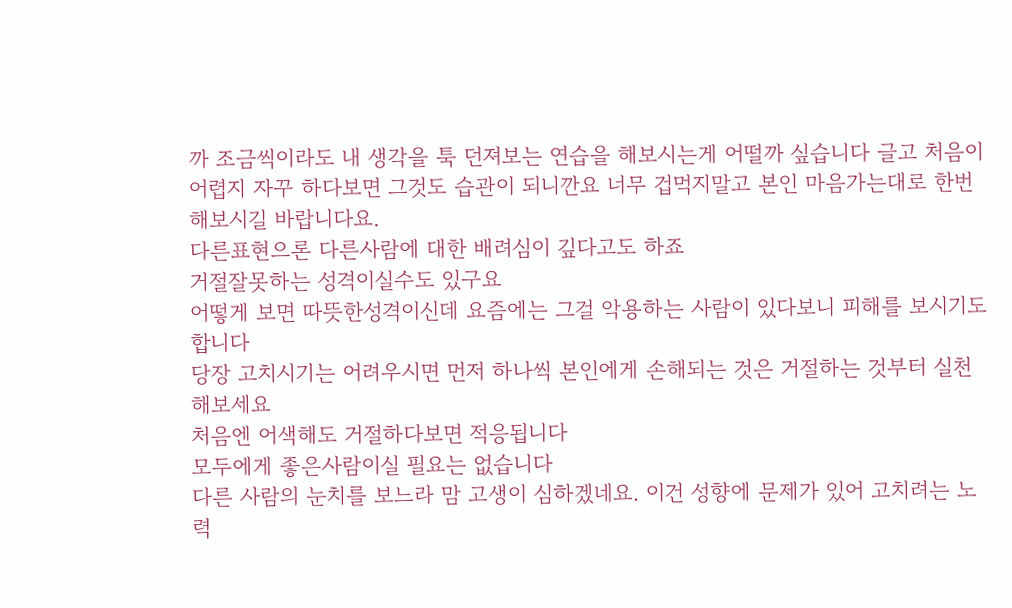까 조금씩이라도 내 생각을 툭 던져보는 연습을 해보시는게 어떨까 싶습니다 글고 처음이 어렵지 자꾸 하다보면 그것도 습관이 되니깐요 너무 겁먹지말고 본인 마음가는대로 한번 해보시길 바랍니다요.
다른표현으론 다른사람에 대한 배려심이 깊다고도 하죠
거절잘못하는 성격이실수도 있구요
어떻게 보면 따뜻한성격이신데 요즘에는 그걸 악용하는 사람이 있다보니 피해를 보시기도 합니다
당장 고치시기는 어려우시면 먼저 하나씩 본인에게 손해되는 것은 거절하는 것부터 실천해보세요
처음엔 어색해도 거절하다보면 적응됩니다
모두에게 좋은사람이실 필요는 없습니다
다른 사람의 눈치를 보느라 맘 고생이 심하겠네요. 이건 성향에 문제가 있어 고치려는 노력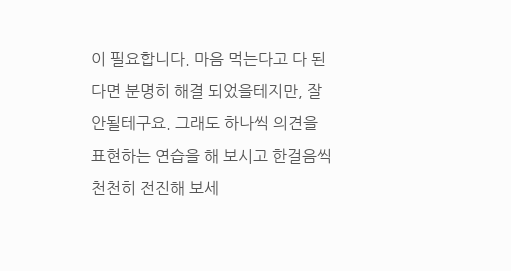이 필요합니다. 마음 먹는다고 다 된다면 분명히 해결 되었을테지만, 잘 안될테구요. 그래도 하나씩 의견을 표현하는 연습을 해 보시고 한걸음씩 천천히 전진해 보세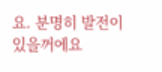요. 분명히 발전이 있을꺼에요